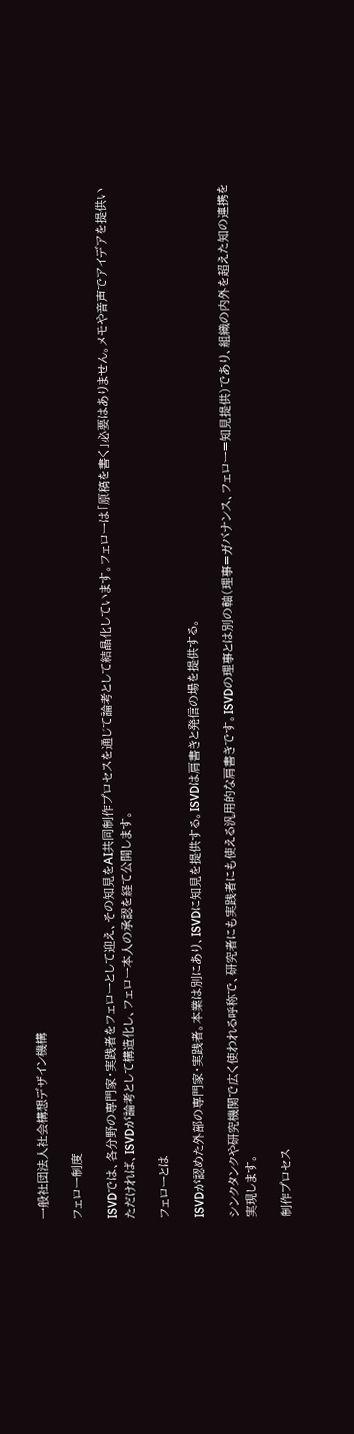一般社団法人社会構想デザイン機構

フェロー制度

ISVDでは、各分野の専門家・実践者をフェローとして迎え、その知見をAI共同制作プロセスを通じて論考として結晶化しています。フェローは「原稿を書く」必要はありません。メモや音声でアイデアを提供いただければ、ISVDが論考として構造化し、フェロー本人の承認を経て公開します。

フェローとは

ISVDが認めた外部の専門家・実践者。本業は別にあり、ISVDに知見を提供する。ISVDは肩書きと発信の場を提供する。

シンクタンクや研究機関で広く使われる呼称で、研究者にも実践者にも使える汎用的な肩書きです。ISVDの理事とは別の軸(理事=ガバナンス、フェロー=知見提供)であり、組織の内外を超えた知の連携を実現します。

制作プロセス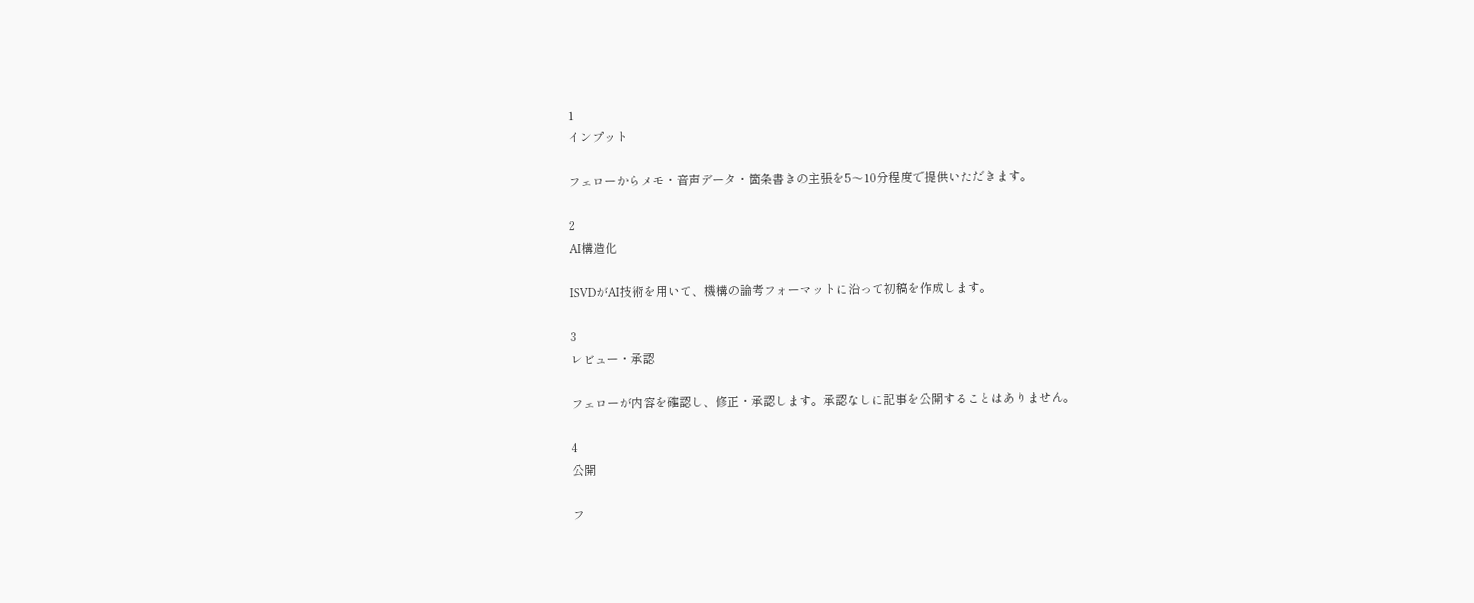1
インプット

フェローからメモ・音声データ・箇条書きの主張を5〜10分程度で提供いただきます。

2
AI構造化

ISVDがAI技術を用いて、機構の論考フォーマットに沿って初稿を作成します。

3
レビュー・承認

フェローが内容を確認し、修正・承認します。承認なしに記事を公開することはありません。

4
公開

フ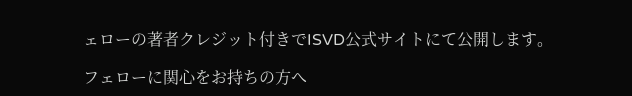ェローの著者クレジット付きでISVD公式サイトにて公開します。

フェローに関心をお持ちの方へ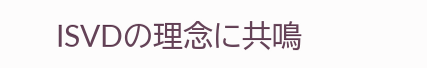ISVDの理念に共鳴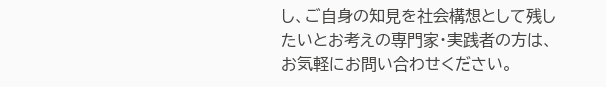し、ご自身の知見を社会構想として残したいとお考えの専門家・実践者の方は、お気軽にお問い合わせください。